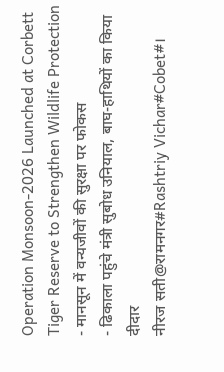Operation Monsoon-2026 Launched at Corbett Tiger Reserve to Strengthen Wildlife Protection
- मानसून में वन्यजीवों की सुरक्षा पर फोकस
- ढिकाला पहुंचे मंत्री सुबोध उनियाल, बाघ-हाथियों का किया दीदार
नीरज सती@रामनगर#Rashtriy Vichar#Cobet#।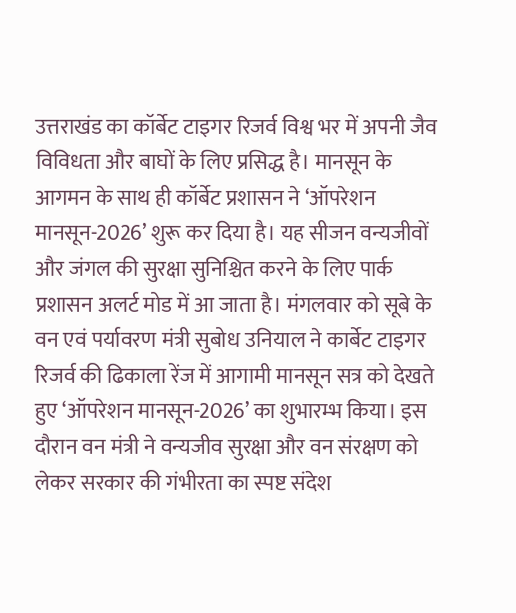उत्तराखंड का कॉर्बेट टाइगर रिजर्व विश्व भर में अपनी जैव विविधता और बाघों के लिए प्रसिद्ध है। मानसून के आगमन के साथ ही कॉर्बेट प्रशासन ने ‘ऑपरेशन मानसून-2026’ शुरू कर दिया है। यह सीजन वन्यजीवों और जंगल की सुरक्षा सुनिश्चित करने के लिए पार्क प्रशासन अलर्ट मोड में आ जाता है। मंगलवार को सूबे के वन एवं पर्यावरण मंत्री सुबोध उनियाल ने कार्बेट टाइगर रिजर्व की ढिकाला रेंज में आगामी मानसून सत्र को देखते हुए ‘ऑपरेशन मानसून-2026’ का शुभारम्भ किया। इस दौरान वन मंत्री ने वन्यजीव सुरक्षा और वन संरक्षण को लेकर सरकार की गंभीरता का स्पष्ट संदेश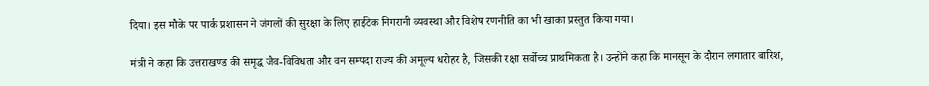दिया। इस मौके पर पार्क प्रशासन ने जंगलों की सुरक्षा के लिए हाईटेक निगरानी व्यवस्था और विशेष रणनीति का भी खाका प्रस्तुत किया गया।

मंत्री ने कहा कि उत्तराखण्ड की समृद्ध जैव-विविधता और वन सम्पदा राज्य की अमूल्य धरोहर है, जिसकी रक्षा सर्वोच्च प्राथमिकता है। उन्होंने कहा कि मानसून के दौरान लगातार बारिश,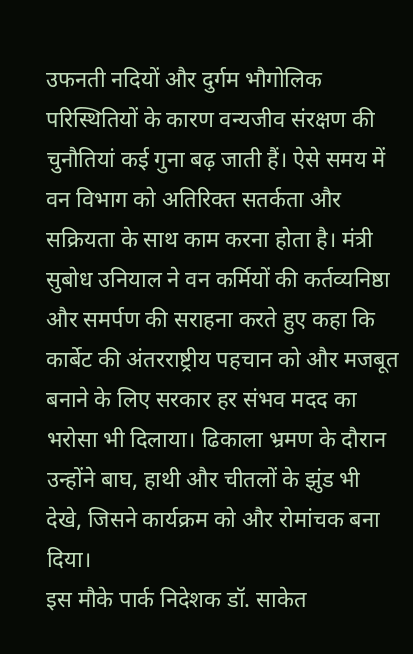उफनती नदियों और दुर्गम भौगोलिक परिस्थितियों के कारण वन्यजीव संरक्षण की चुनौतियां कई गुना बढ़ जाती हैं। ऐसे समय में वन विभाग को अतिरिक्त सतर्कता और सक्रियता के साथ काम करना होता है। मंत्री सुबोध उनियाल ने वन कर्मियों की कर्तव्यनिष्ठा और समर्पण की सराहना करते हुए कहा कि कार्बेट की अंतरराष्ट्रीय पहचान को और मजबूत बनाने के लिए सरकार हर संभव मदद का भरोसा भी दिलाया। ढिकाला भ्रमण के दौरान उन्होंने बाघ, हाथी और चीतलों के झुंड भी देखे, जिसने कार्यक्रम को और रोमांचक बना दिया।
इस मौके पार्क निदेशक डॉ. साकेत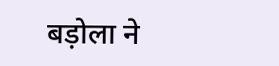बड़ोला ने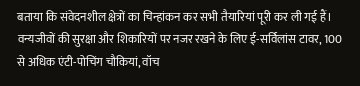बताया कि संवेदनशील क्षेत्रों का चिन्हांकन कर सभी तैयारियां पूरी कर ली गई हैं। वन्यजीवों की सुरक्षा और शिकारियों पर नजर रखने के लिए ई-सर्विलांस टावर, 100 से अधिक एंटी-पोचिंग चौकियां, वॉच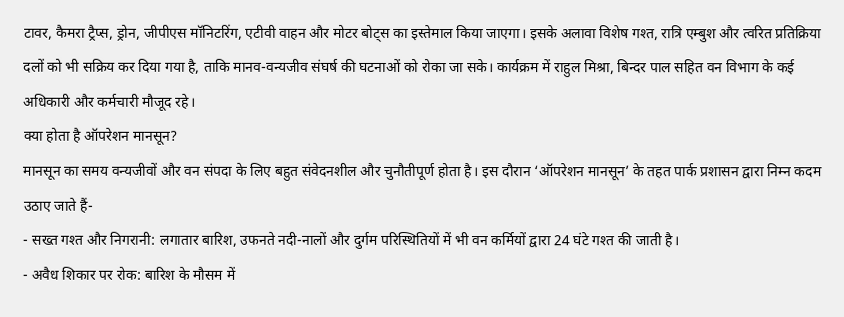टावर, कैमरा ट्रैप्स, ड्रोन, जीपीएस मॉनिटरिंग, एटीवी वाहन और मोटर बोट्स का इस्तेमाल किया जाएगा। इसके अलावा विशेष गश्त, रात्रि एम्बुश और त्वरित प्रतिक्रिया दलों को भी सक्रिय कर दिया गया है, ताकि मानव-वन्यजीव संघर्ष की घटनाओं को रोका जा सके। कार्यक्रम में राहुल मिश्रा, बिन्दर पाल सहित वन विभाग के कई अधिकारी और कर्मचारी मौजूद रहे।
क्या होता है ऑपरेशन मानसून?
मानसून का समय वन्यजीवों और वन संपदा के लिए बहुत संवेदनशील और चुनौतीपूर्ण होता है। इस दौरान ‘ऑपरेशन मानसून’ के तहत पार्क प्रशासन द्वारा निम्न कदम उठाए जाते हैं-
- सख्त गश्त और निगरानी: लगातार बारिश, उफनते नदी-नालों और दुर्गम परिस्थितियों में भी वन कर्मियों द्वारा 24 घंटे गश्त की जाती है।
- अवैध शिकार पर रोक: बारिश के मौसम में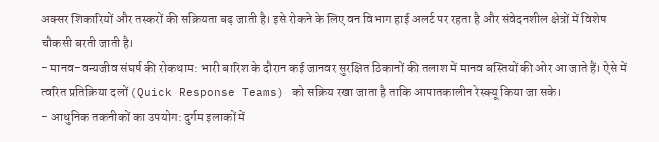अक्सर शिकारियों और तस्करों की सक्रियता बढ़ जाती है। इसे रोकने के लिए वन विभाग हाई अलर्ट पर रहता है और संवेदनशील क्षेत्रों में विशेष चौकसी बरती जाती है।
- मानव-वन्यजीव संघर्ष की रोकथाम: भारी बारिश के दौरान कई जानवर सुरक्षित ठिकानों की तलाश में मानव बस्तियों की ओर आ जाते हैं। ऐसे में त्वरित प्रतिक्रिया दलों (Quick Response Teams) को सक्रिय रखा जाता है ताकि आपातकालीन रेस्क्यू किया जा सके।
- आधुनिक तकनीकों का उपयोग: दुर्गम इलाकों में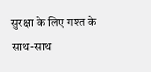सुरक्षा के लिए गश्त के साथ-साथ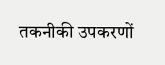तकनीकी उपकरणों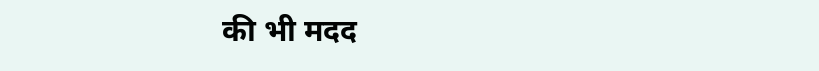की भी मदद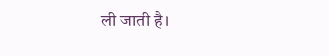ली जाती है।